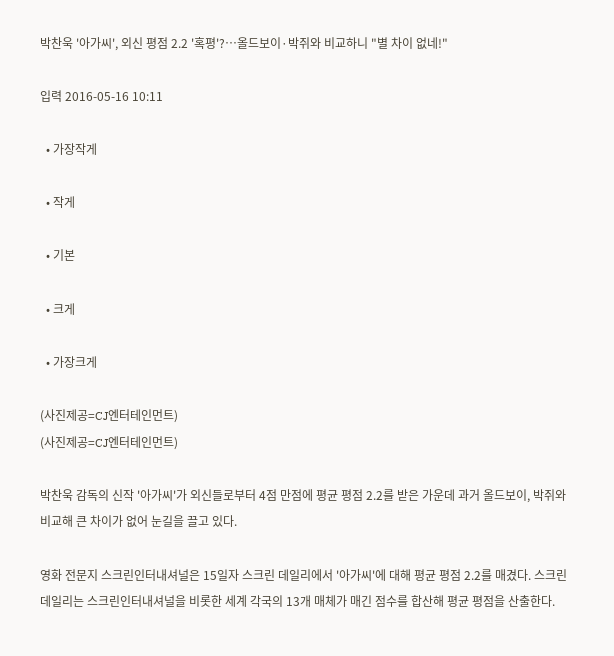박찬욱 '아가씨', 외신 평점 2.2 '혹평'?…올드보이·박쥐와 비교하니 "별 차이 없네!"

입력 2016-05-16 10:11

  • 가장작게

  • 작게

  • 기본

  • 크게

  • 가장크게

(사진제공=CJ엔터테인먼트)
(사진제공=CJ엔터테인먼트)

박찬욱 감독의 신작 '아가씨'가 외신들로부터 4점 만점에 평균 평점 2.2를 받은 가운데 과거 올드보이, 박쥐와 비교해 큰 차이가 없어 눈길을 끌고 있다.

영화 전문지 스크린인터내셔널은 15일자 스크린 데일리에서 '아가씨'에 대해 평균 평점 2.2를 매겼다. 스크린 데일리는 스크린인터내셔널을 비롯한 세계 각국의 13개 매체가 매긴 점수를 합산해 평균 평점을 산출한다.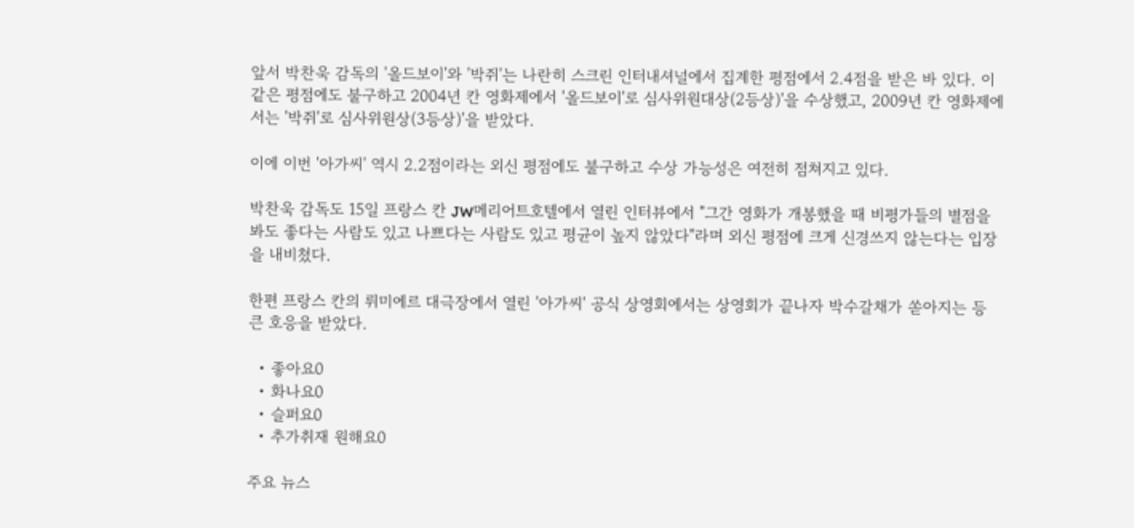앞서 박찬욱 감독의 '올드보이'와 '박쥐'는 나란히 스크린 인터내셔널에서 집계한 평점에서 2.4점을 받은 바 있다. 이 같은 평점에도 불구하고 2004년 칸 영화제에서 '올드보이'로 심사위원대상(2등상)'을 수상했고, 2009년 칸 영화제에서는 '박쥐'로 심사위원상(3등상)'을 받았다.

이에 이번 '아가씨' 역시 2.2점이라는 외신 평점에도 불구하고 수상 가능성은 여전히 점쳐지고 있다.

박찬욱 감독도 15일 프랑스 칸 JW메리어트호텔에서 열린 인터뷰에서 "그간 영화가 개봉했을 때 비평가들의 별점을 봐도 좋다는 사람도 있고 나쁘다는 사람도 있고 평균이 높지 않았다"라며 외신 평점에 크게 신경쓰지 않는다는 입장을 내비쳤다.

한편 프랑스 칸의 뤼미에르 대극장에서 열린 '아가씨' 공식 상영회에서는 상영회가 끝나자 박수갈채가 쏟아지는 등 큰 호응을 받았다.

  • 좋아요0
  • 화나요0
  • 슬퍼요0
  • 추가취재 원해요0

주요 뉴스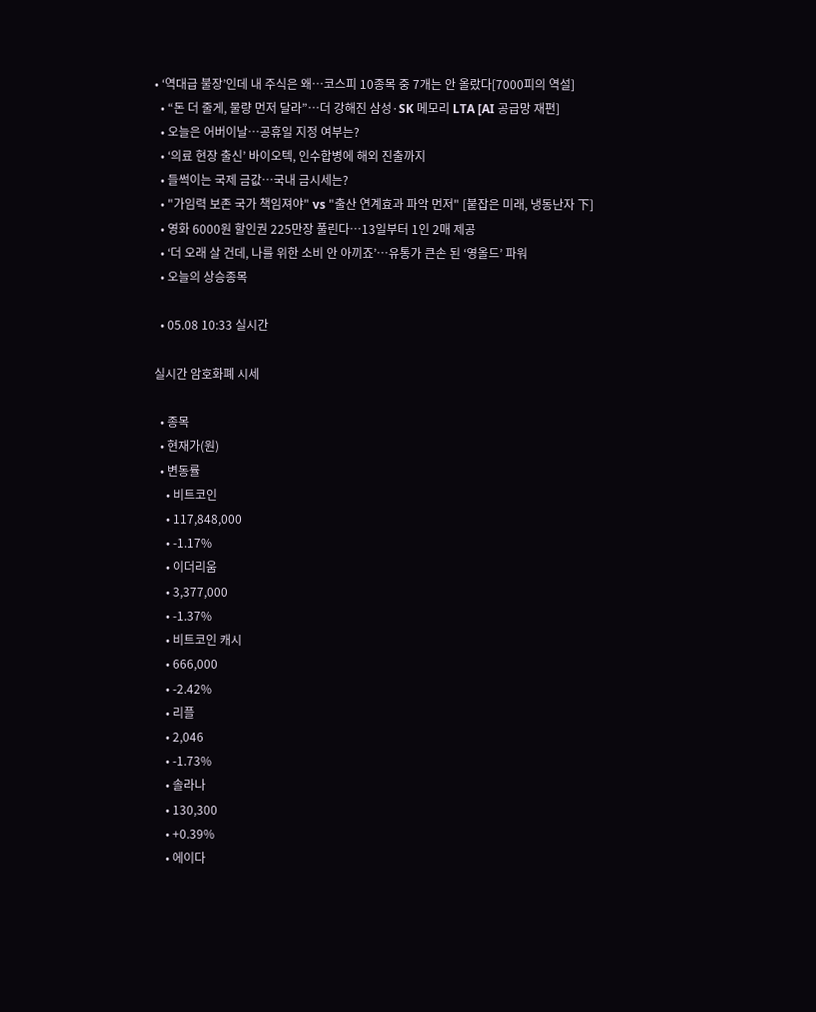• ‘역대급 불장’인데 내 주식은 왜…코스피 10종목 중 7개는 안 올랐다[7000피의 역설]
  • “돈 더 줄게, 물량 먼저 달라”…더 강해진 삼성·SK 메모리 LTA [AI 공급망 재편]
  • 오늘은 어버이날…공휴일 지정 여부는?
  • ‘의료 현장 출신’ 바이오텍, 인수합병에 해외 진출까지
  • 들썩이는 국제 금값…국내 금시세는?
  • "가임력 보존 국가 책임져야" vs "출산 연계효과 파악 먼저" [붙잡은 미래, 냉동난자 下]
  • 영화 6000원 할인권 225만장 풀린다…13일부터 1인 2매 제공
  • ‘더 오래 살 건데, 나를 위한 소비 안 아끼죠’⋯유통가 큰손 된 ‘영올드’ 파워
  • 오늘의 상승종목

  • 05.08 10:33 실시간

실시간 암호화폐 시세

  • 종목
  • 현재가(원)
  • 변동률
    • 비트코인
    • 117,848,000
    • -1.17%
    • 이더리움
    • 3,377,000
    • -1.37%
    • 비트코인 캐시
    • 666,000
    • -2.42%
    • 리플
    • 2,046
    • -1.73%
    • 솔라나
    • 130,300
    • +0.39%
    • 에이다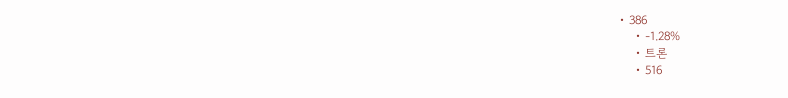• 386
    • -1.28%
    • 트론
    • 516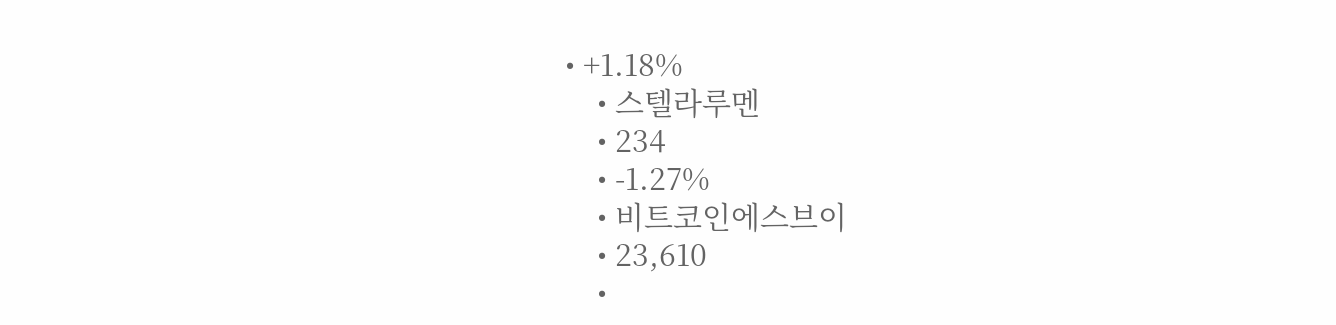• +1.18%
    • 스텔라루멘
    • 234
    • -1.27%
    • 비트코인에스브이
    • 23,610
    •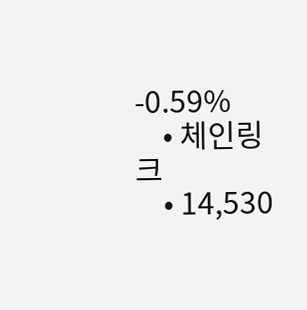-0.59%
    • 체인링크
    • 14,530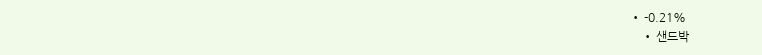• -0.21%
    • 샌드박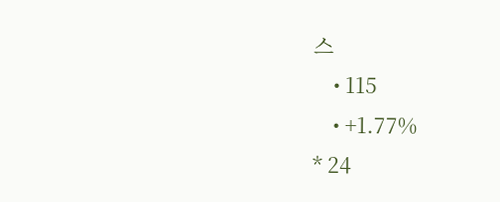스
    • 115
    • +1.77%
* 24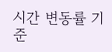시간 변동률 기준